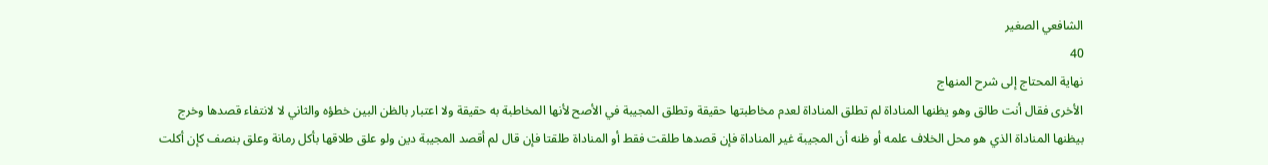الشافعي الصغير
40
نهاية المحتاج إلى شرح المنهاج
الأخرى فقال أنت طالق وهو يظنها المناداة لم تطلق المناداة لعدم مخاطبتها حقيقة وتطلق المجيبة في الأصح لأنها المخاطبة به حقيقة ولا اعتبار بالظن البين خطؤه والثاني لا لانتفاء قصدها وخرج بيظنها المناداة الذي هو محل الخلاف علمه أو ظنه أن المجيبة غير المناداة فإن قصدها طلقت فقط أو المناداة طلقتا فإن قال لم أقصد المجيبة دين ولو علق طلاقها بأكل رمانة وعلق بنصف كإن أكلت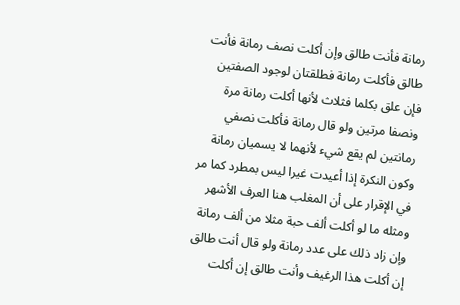رمانة فأنت طالق وإن أكلت نصف رمانة فأنت طالق فأكلت رمانة فطلقتان لوجود الصفتين فإن علق بكلما فثلاث لأنها أكلت رمانة مرة ونصفا مرتين ولو قال رمانة فأكلت نصفي رمانتين لم يقع شيء لأنهما لا يسميان رمانة وكون النكرة إذا أعيدت غيرا ليس بمطرد كما مر في الإقرار على أن المغلب هنا العرف الأشهر ومثله ما لو أكلت ألف حبة مثلا من ألف رمانة وإن زاد ذلك على عدد رمانة ولو قال أنت طالق إن أكلت هذا الرغيف وأنت طالق إن أكلت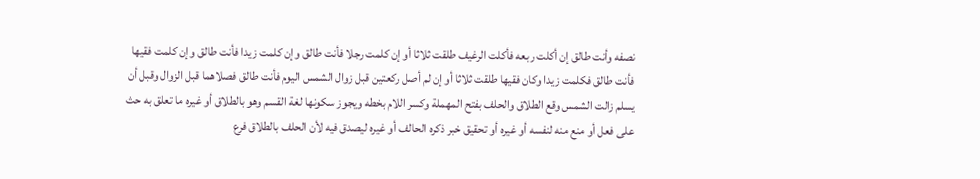نصفه وأنت طالق إن أكلت ربعه فأكلت الرغيف طلقت ثلاثا أو إن كلمت رجلا فأنت طالق وإن كلمت زيدا فأنت طالق وإن كلمت فقيها فأنت طالق فكلمت زيدا وكان فقيها طلقت ثلاثا أو إن لم أصل ركعتين قبل زوال الشمس اليوم فأنت طالق فصلاهما قبل الزوال وقبل أن يسلم زالت الشمس وقع الطلاق والحلف بفتح المهملة وكسر اللام بخطه ويجوز سكونها لغة القسم وهو بالطلاق أو غيره ما تعلق به حث على فعل أو منع منه لنفسه أو غيره أو تحقيق خبر ذكره الحالف أو غيره ليصدق فيه لأن الحلف بالطلاق فرع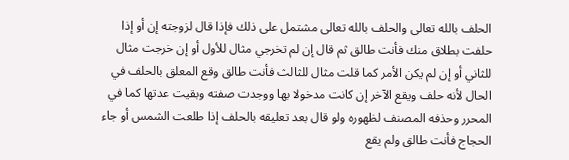الحلف بالله تعالى والحلف بالله تعالى مشتمل على ذلك فإذا قال لزوجته إن أو إذا حلفت بطلاق منك فأنت طالق ثم قال إن لم تخرجي مثال للأول أو إن خرجت مثال للثاني أو إن لم يكن الأمر كما قلت مثال للثالث فأنت طالق وقع المعلق بالحلف في الحال لأنه حلف ويقع الآخر إن كانت مدخولا بها ووجدت صفته وبقيت عدتها كما في المحرر وحذفه المصنف لظهوره ولو قال بعد تعليقه بالحلف إذا طلعت الشمس أو جاء الحجاج فأنت طالق ولم يقع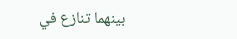بينهما تنازع في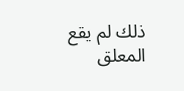ذلك لم يقع المعلق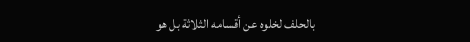بالحلف لخلوه عن أقسامه الثلاثة بل هو